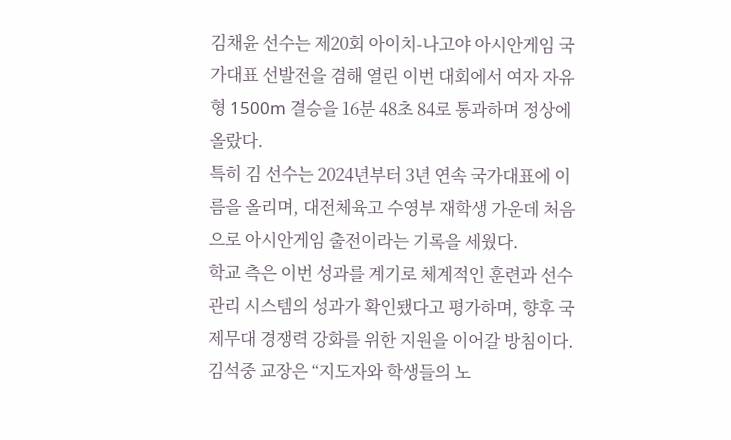김채윤 선수는 제20회 아이치-나고야 아시안게임 국가대표 선발전을 겸해 열린 이번 대회에서 여자 자유형 1500m 결승을 16분 48초 84로 통과하며 정상에 올랐다.
특히 김 선수는 2024년부터 3년 연속 국가대표에 이름을 올리며, 대전체육고 수영부 재학생 가운데 처음으로 아시안게임 출전이라는 기록을 세웠다.
학교 측은 이번 성과를 계기로 체계적인 훈련과 선수 관리 시스템의 성과가 확인됐다고 평가하며, 향후 국제무대 경쟁력 강화를 위한 지원을 이어갈 방침이다.
김석중 교장은 “지도자와 학생들의 노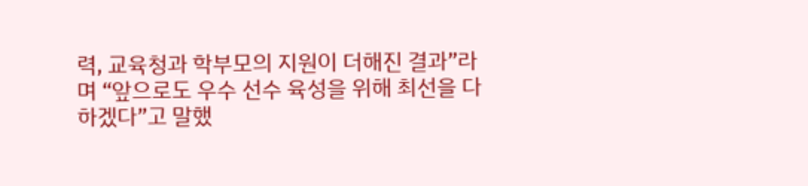력, 교육청과 학부모의 지원이 더해진 결과”라며 “앞으로도 우수 선수 육성을 위해 최선을 다하겠다”고 말했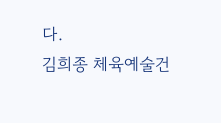다.
김희종 체육예술건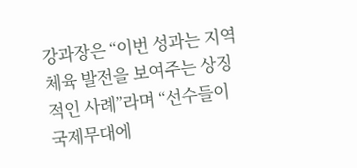강과장은 “이번 성과는 지역 체육 발전을 보여주는 상징적인 사례”라며 “선수들이 국제무대에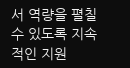서 역량을 펼칠 수 있도록 지속적인 지원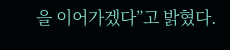을 이어가겠다”고 밝혔다.